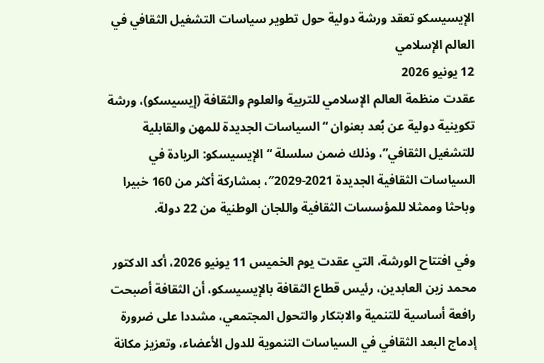الإيسيسكو تعقد ورشة دولية حول تطوير سياسات التشغيل الثقافي في العالم الإسلامي
12 يونيو 2026
عقدت منظمة العالم الإسلامي للتربية والعلوم والثقافة (إيسيسكو)، ورشة تكوينية دولية عن بُعد بعنوان “السياسات الجديدة للمهن والقابلية للتشغيل الثقافي”، وذلك ضمن سلسلة “الإيسيسكو: الريادة في السياسات الثقافية الجديدة 2021-2029″، بمشاركة أكثر من 160 خبيرا وباحثا وممثلا للمؤسسات الثقافية واللجان الوطنية من 22 دولة.

وفي افتتاح الورشة، التي عقدت يوم الخميس 11 يونيو 2026، أكد الدكتور محمد زين العابدين، رئيس قطاع الثقافة بالإيسيسكو، أن الثقافة أصبحت رافعة أساسية للتنمية والابتكار والتحول المجتمعي، مشددا على ضرورة إدماج البعد الثقافي في السياسات التنموية للدول الأعضاء، وتعزيز مكانة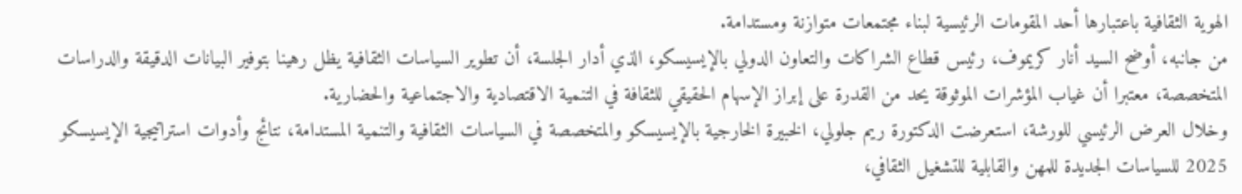الهوية الثقافية باعتبارها أحد المقومات الرئيسية لبناء مجتمعات متوازنة ومستدامة.
من جانبه، أوضح السيد أنار كريموف، رئيس قطاع الشراكات والتعاون الدولي بالإيسيسكو، الذي أدار الجلسة، أن تطوير السياسات الثقافية يظل رهينا بتوفير البيانات الدقيقة والدراسات المتخصصة، معتبرا أن غياب المؤشرات الموثوقة يحد من القدرة على إبراز الإسهام الحقيقي للثقافة في التنمية الاقتصادية والاجتماعية والحضارية.
وخلال العرض الرئيسي للورشة، استعرضت الدكتورة ريم جلولي، الخبيرة الخارجية بالإيسيسكو والمتخصصة في السياسات الثقافية والتنمية المستدامة، نتائج وأدوات استراتيجية الإيسيسكو 2025 للسياسات الجديدة للمهن والقابلية للتشغيل الثقافي،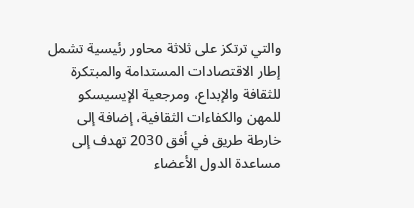والتي ترتكز على ثلاثة محاور رئيسية تشمل إطار الاقتصادات المستدامة والمبتكرة للثقافة والإبداع، ومرجعية الإيسيسكو للمهن والكفاءات الثقافية، إضافة إلى خارطة طريق في أفق 2030 تهدف إلى مساعدة الدول الأعضاء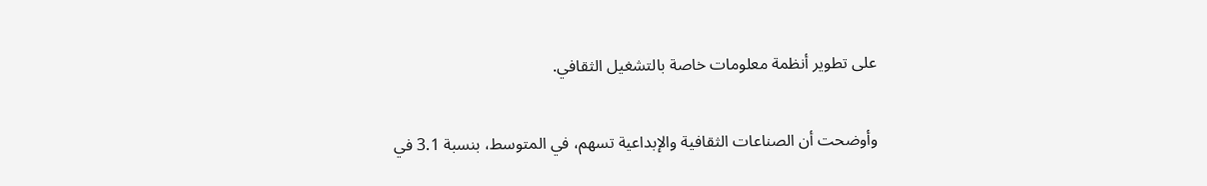على تطوير أنظمة معلومات خاصة بالتشغيل الثقافي.

وأوضحت أن الصناعات الثقافية والإبداعية تسهم، في المتوسط، بنسبة 3.1 في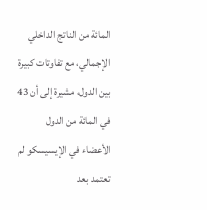المائة من الناتج الداخلي الإجمالي، مع تفاوتات كبيرة بين الدول، مشيرة إلى أن 43 في المائة من الدول الأعضاء في الإيسيسكو لم تعتمد بعد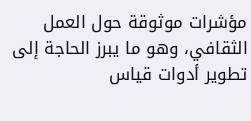مؤشرات موثوقة حول العمل الثقافي، وهو ما يبرز الحاجة إلى تطوير أدوات قياس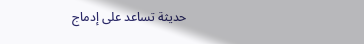حديثة تساعد على إدماج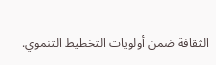الثقافة ضمن أولويات التخطيط التنموي.